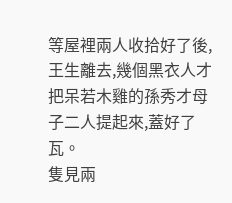等屋裡兩人收拾好了後,王生離去,幾個黑衣人才把呆若木雞的孫秀才母子二人提起來,蓋好了瓦。
隻見兩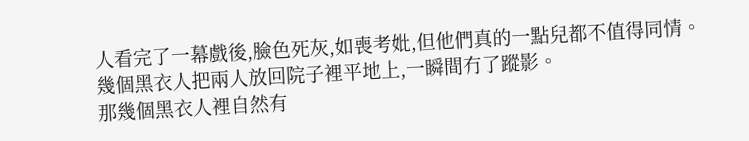人看完了一幕戲後,臉色死灰,如喪考妣,但他們真的一點兒都不值得同情。
幾個黑衣人把兩人放回院子裡平地上,一瞬間冇了蹤影。
那幾個黑衣人裡自然有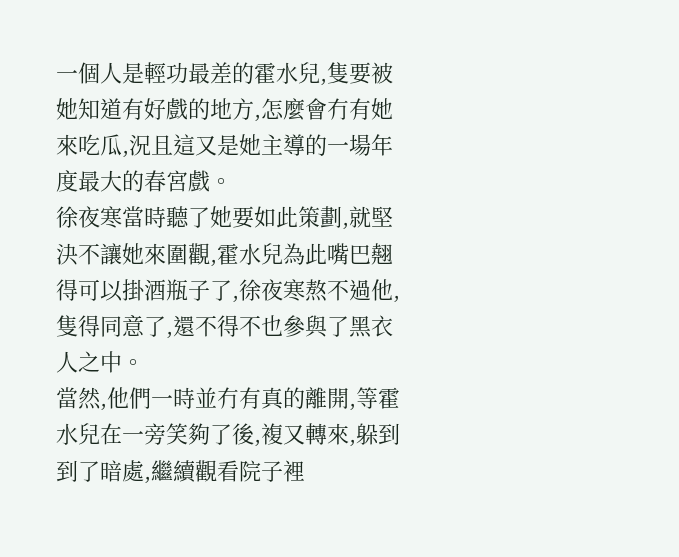一個人是輕功最差的霍水兒,隻要被她知道有好戲的地方,怎麼會冇有她來吃瓜,況且這又是她主導的一場年度最大的春宮戲。
徐夜寒當時聽了她要如此策劃,就堅決不讓她來圍觀,霍水兒為此嘴巴翹得可以掛酒瓶子了,徐夜寒熬不過他,隻得同意了,還不得不也參與了黑衣人之中。
當然,他們一時並冇有真的離開,等霍水兒在一旁笑夠了後,複又轉來,躲到到了暗處,繼續觀看院子裡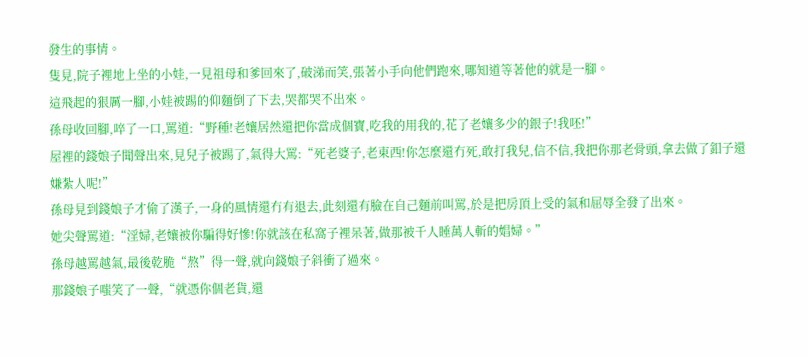發生的事情。
隻見,院子裡地上坐的小娃,一見祖母和爹回來了,破涕而笑,張著小手向他們跑來,哪知道等著他的就是一腳。
這飛起的狠厲一腳,小娃被踢的仰麵倒了下去,哭都哭不出來。
孫母收回腳,啐了一口,罵道:“野種!老孃居然還把你當成個寶,吃我的用我的,花了老孃多少的銀子!我呸!”
屋裡的錢娘子聞聲出來,見兒子被踢了,氣得大罵:“死老婆子,老東西!你怎麼還冇死,敢打我兒,信不信,我把你那老骨頭,拿去做了釦子還嫌紮人呢!”
孫母見到錢娘子才偷了漢子,一身的風情還冇有退去,此刻還有臉在自己麵前叫罵,於是把房頂上受的氣和屈辱全發了出來。
她尖聲罵道:“淫婦,老孃被你騙得好慘!你就該在私窩子裡呆著,做那被千人睡萬人斬的娼婦。”
孫母越罵越氣,最後乾脆“熬”得一聲,就向錢娘子斜衝了過來。
那錢娘子嗤笑了一聲,“就憑你個老貨,還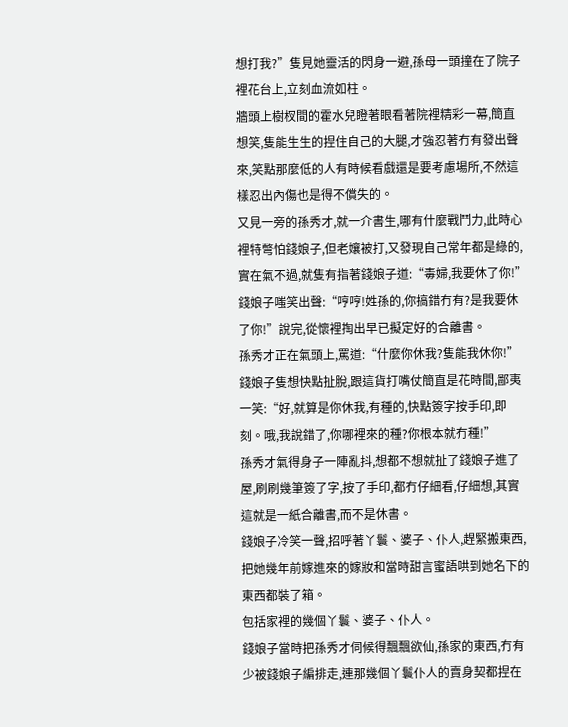想打我?”隻見她靈活的閃身一避,孫母一頭撞在了院子裡花台上,立刻血流如柱。
牆頭上樹杈間的霍水兒瞪著眼看著院裡精彩一幕,簡直想笑,隻能生生的捏住自己的大腿,才強忍著冇有發出聲來,笑點那麼低的人有時候看戲還是要考慮場所,不然這樣忍出內傷也是得不償失的。
又見一旁的孫秀才,就一介書生,哪有什麼戰鬥力,此時心裡特彆怕錢娘子,但老孃被打,又發現自己常年都是綠的,實在氣不過,就隻有指著錢娘子道:“毒婦,我要休了你!”
錢娘子嗤笑出聲:“哼哼!姓孫的,你搞錯冇有?是我要休了你!”說完,從懷裡掏出早已擬定好的合離書。
孫秀才正在氣頭上,罵道:“什麼你休我?隻能我休你!”
錢娘子隻想快點扯脫,跟這貨打嘴仗簡直是花時間,鄙夷一笑:“好,就算是你休我,有種的,快點簽字按手印,即刻。哦,我說錯了,你哪裡來的種?你根本就冇種!”
孫秀才氣得身子一陣亂抖,想都不想就扯了錢娘子進了屋,刷刷幾筆簽了字,按了手印,都冇仔細看,仔細想,其實這就是一紙合離書,而不是休書。
錢娘子冷笑一聲,招呼著丫鬟、婆子、仆人,趕緊搬東西,把她幾年前嫁進來的嫁妝和當時甜言蜜語哄到她名下的東西都裝了箱。
包括家裡的幾個丫鬟、婆子、仆人。
錢娘子當時把孫秀才伺候得飄飄欲仙,孫家的東西,冇有少被錢娘子編排走,連那幾個丫鬟仆人的賣身契都捏在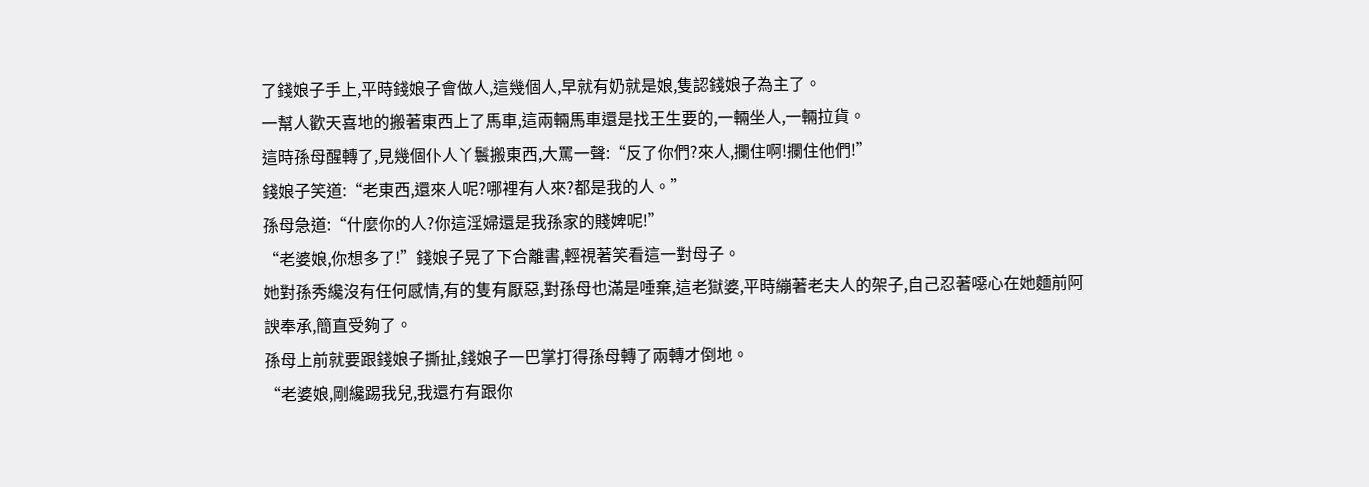了錢娘子手上,平時錢娘子會做人,這幾個人,早就有奶就是娘,隻認錢娘子為主了。
一幫人歡天喜地的搬著東西上了馬車,這兩輛馬車還是找王生要的,一輛坐人,一輛拉貨。
這時孫母醒轉了,見幾個仆人丫鬟搬東西,大罵一聲:“反了你們?來人,攔住啊!攔住他們!”
錢娘子笑道:“老東西,還來人呢?哪裡有人來?都是我的人。”
孫母急道:“什麼你的人?你這淫婦還是我孫家的賤婢呢!”
“老婆娘,你想多了!”錢娘子晃了下合離書,輕視著笑看這一對母子。
她對孫秀纔沒有任何感情,有的隻有厭惡,對孫母也滿是唾棄,這老獄婆,平時繃著老夫人的架子,自己忍著噁心在她麵前阿諛奉承,簡直受夠了。
孫母上前就要跟錢娘子撕扯,錢娘子一巴掌打得孫母轉了兩轉才倒地。
“老婆娘,剛纔踢我兒,我還冇有跟你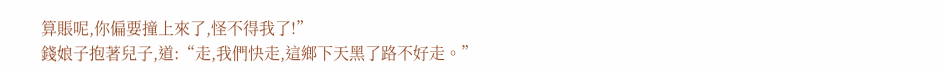算賬呢,你偏要撞上來了,怪不得我了!”
錢娘子抱著兒子,道:“走,我們快走,這鄉下天黑了路不好走。”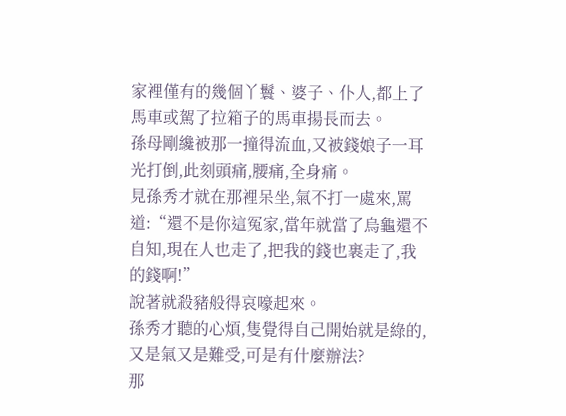家裡僅有的幾個丫鬟、婆子、仆人,都上了馬車或駕了拉箱子的馬車揚長而去。
孫母剛纔被那一撞得流血,又被錢娘子一耳光打倒,此刻頭痛,腰痛,全身痛。
見孫秀才就在那裡呆坐,氣不打一處來,罵道:“還不是你這冤家,當年就當了烏龜還不自知,現在人也走了,把我的錢也裹走了,我的錢啊!”
說著就殺豬般得哀嚎起來。
孫秀才聽的心煩,隻覺得自己開始就是綠的,又是氣又是難受,可是有什麼辦法?
那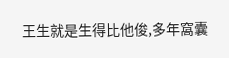王生就是生得比他俊,多年窩囊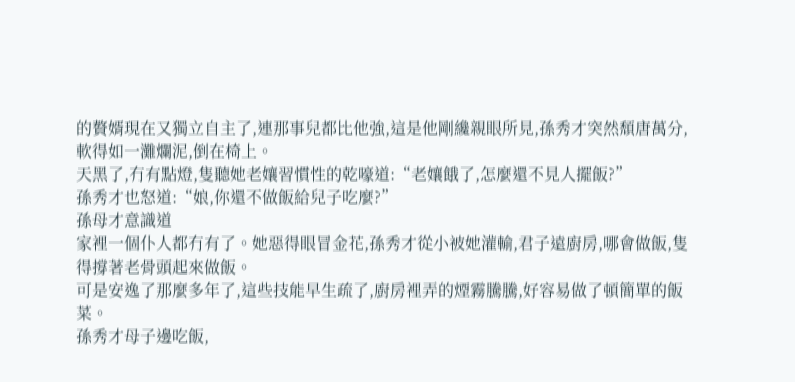的贅婿現在又獨立自主了,連那事兒都比他強,這是他剛纔親眼所見,孫秀才突然頹唐萬分,軟得如一灘爛泥,倒在椅上。
天黑了,冇有點燈,隻聽她老孃習慣性的乾嚎道:“老孃餓了,怎麼還不見人擺飯?”
孫秀才也怒道:“娘,你還不做飯給兒子吃麼?”
孫母才意識道
家裡一個仆人都冇有了。她惡得眼冒金花,孫秀才從小被她灌輸,君子遠廚房,哪會做飯,隻得撐著老骨頭起來做飯。
可是安逸了那麼多年了,這些技能早生疏了,廚房裡弄的煙霧騰騰,好容易做了頓簡單的飯菜。
孫秀才母子邊吃飯,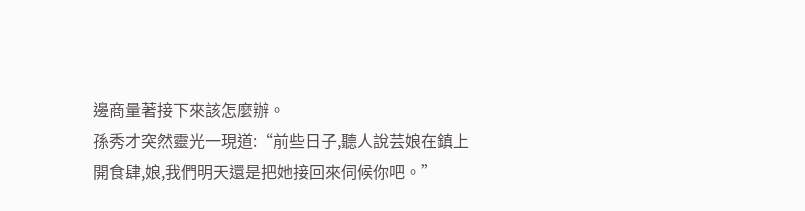邊商量著接下來該怎麼辦。
孫秀才突然靈光一現道:“前些日子,聽人說芸娘在鎮上開食肆,娘,我們明天還是把她接回來伺候你吧。”